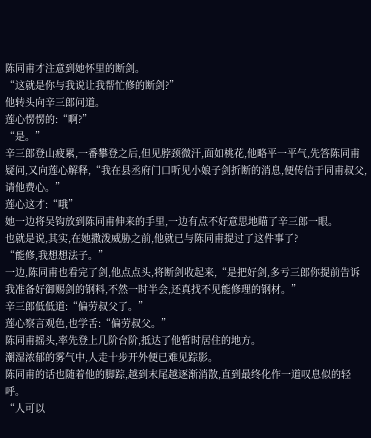陈同甫才注意到她怀里的断剑。
“这就是你与我说让我帮忙修的断剑?”
他转头向辛三郎问道。
莲心愣愣的:“啊?”
“是。”
辛三郎登山疲累,一番攀登之后,但见脖颈微汗,面如桃花,他略平一平气,先答陈同甫疑问,又向莲心解释,“我在县丞府门口听见小娘子剑折断的消息,便传信于同甫叔父,请他费心。”
莲心这才:“哦”
她一边将吴钩放到陈同甫伸来的手里,一边有点不好意思地瞄了辛三郎一眼。
也就是说,其实,在她撒泼威胁之前,他就已与陈同甫提过了这件事了?
“能修,我想想法子。”
一边,陈同甫也看完了剑,他点点头,将断剑收起来,“是把好剑,多亏三郎你提前告诉我准备好御赐剑的钢料,不然一时半会,还真找不见能修理的钢材。”
辛三郎低低道:“偏劳叔父了。”
莲心察言观色,也学舌:“偏劳叔父。”
陈同甫摇头,率先登上几阶台阶,抵达了他暂时居住的地方。
潮湿浓郁的雾气中,人走十步开外便已难见踪影。
陈同甫的话也随着他的脚踪,越到末尾越逐渐消散,直到最终化作一道叹息似的轻呼。
“人可以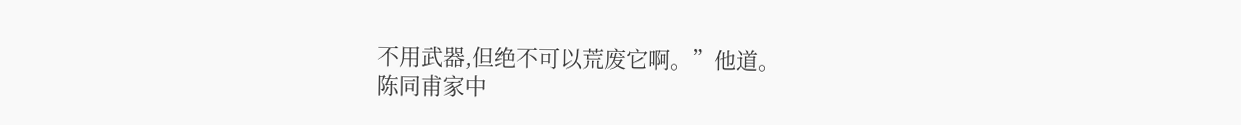不用武器,但绝不可以荒废它啊。”他道。
陈同甫家中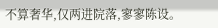不算奢华,仅两进院落,寥寥陈设。